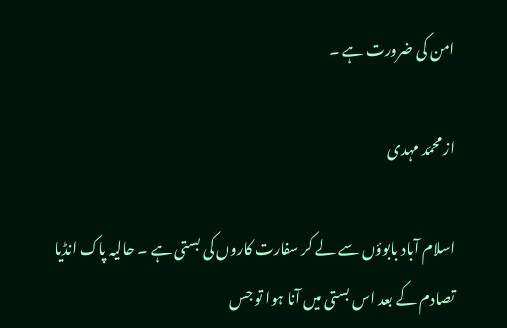امن کی ضرورت ہے ۔

از محمّد مہدی

اسلام آباد بابوؤں سے لے کر سفارت کاروں کی بستی ہے ۔ حالیہ پاک انڈیا تصادم کے بعد اس بستی میں آنا ہوا تو جس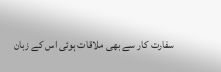سفارت کار سے بھی ملاقات ہوئی اس کے زبان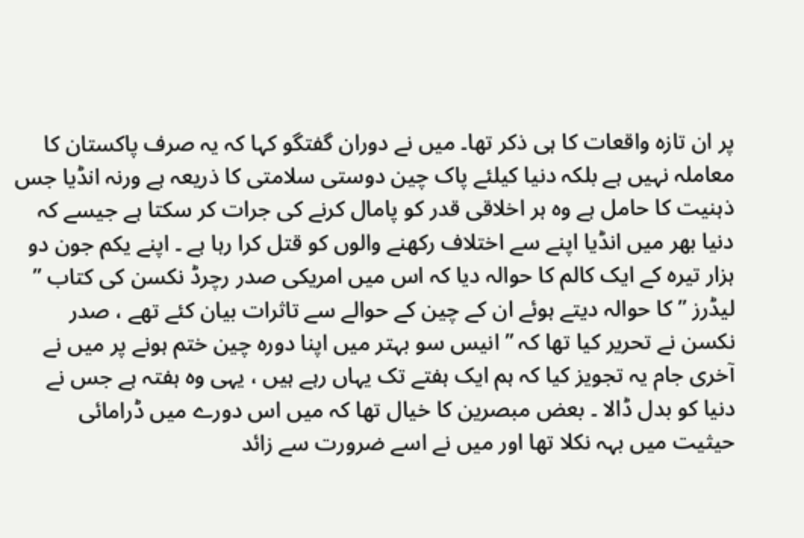پر ان تازہ واقعات کا ہی ذکر تھا۔ میں نے دوران گفتگو کہا کہ یہ صرف پاکستان کا معاملہ نہیں ہے بلکہ دنیا کیلئے پاک چین دوستی سلامتی کا ذریعہ ہے ورنہ انڈیا جس ذہنیت کا حامل ہے وه ہر اخلاقی قدر کو پامال کرنے کی جرات کر سکتا ہے جیسے کہ دنیا بھر میں انڈیا اپنے سے اختلاف رکھنے والوں کو قتل کرا رہا ہے ۔ اپنے يكم جون دو ہزار تیرہ کے ایک کالم کا حوالہ دیا کہ اس میں امریکی صدر رچرڈ نكسن کی کتاب ” لیڈرز ” کا حوالہ دیتے ہوئے ان کے چین کے حوالے سے تاثرات بیان کئے تھے ، صدر نكسن نے تحریر کیا تھا کہ ” انیس سو بہتر میں اپنا دورہ چین ختم ہونے پر میں نے آخری جام یہ تجویز کیا کہ ہم ایک ہفتے تک یہاں رہے ہیں ، یہی وه ہفتہ ہے جس نے دنیا کو بدل ڈالا ۔ بعض مبصرین کا خیال تھا کہ میں اس دورے میں ڈرامائی حیثیت میں بہہ نکلا تھا اور میں نے اسے ضرورت سے زائد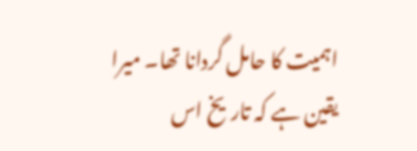اہمیت کا حامل گردانا تھا۔ میرا یقین ہے کہ تاریخ اس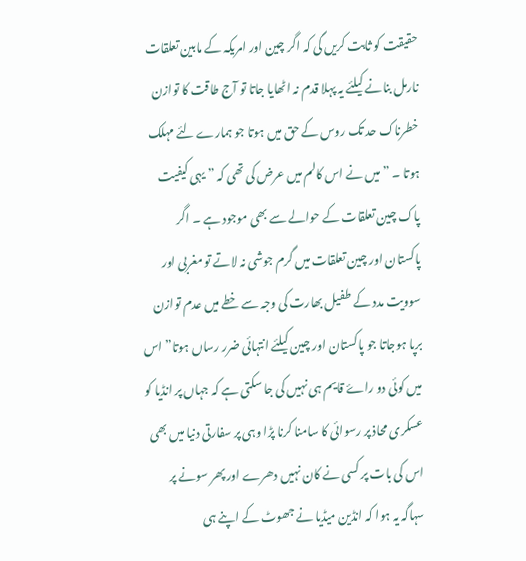حقیقت کو ثابت کریں گی کہ اگر چین اور امریکہ کے مابین تعلقات نارمل بنانے کیلئے یہ پہلا قدم نہ اٹھایا جاتا تو آج طاقت کا توازن خطرناک حد تک روس کے حق میں ہوتا جو ہمارے لئے مہلک ہوتا ۔ ” میں نے اس کالم میں عرض کی تھی کہ ” یہی کیفیت پاک چین تعلقات کے حوالے سے بھی موجود ہے ۔ اگر پاکستان اور چین تعلقات میں گرم جوشی نہ لاتے تو مغربی اور سوويت مدد کے طفیل بھارت کی وجہ سے خطے میں عدم توازن برپا ہوجاتا جو پاکستان اور چین کیلئے انتہائی ضرر رساں ہوتا” اس میں کوئی دو راۓ قایم ہی نہیں کی جا سکتی ہے کہ جہاں پر انڈیا کو عسکری محاذ پر رسوائی کا سامنا کرنا پڑا وہی پر سفارتی دنیا میں بھی اس کی بات پر کسی نے کان نہیں دھرے اور پھر سونے پر سہاگہ یہ ہوا کہ انڈین میڈیا نے جھوٹ کے اپنے ہی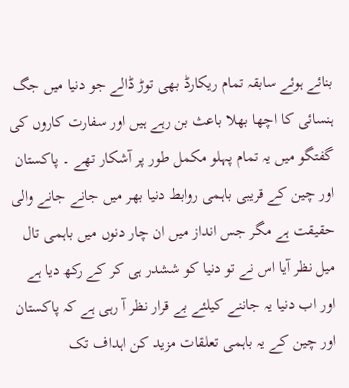بنائے ہوئے سابقہ تمام ریکارڈ بھی توڑ ڈالے جو دنیا میں جگ ہنسائی کا اچھا بھلا باعث بن رہے ہیں اور سفارت کاروں کی گفتگو میں یہ تمام پہلو مکمل طور پر آشکار تھے ۔ پاکستان اور چین کے قریبی باہمی روابط دنیا بھر میں جانے جانے والی حقیقت ہے مگر جس انداز میں ان چار دنوں میں باہمی تال میل نظر آیا اس نے تو دنیا کو ششدر ہی کر کے رکھ دیا ہے اور اب دنیا یہ جاننے کیلئے بے قرار نظر آ رہی ہے کہ پاکستان اور چین کے یہ باہمی تعلقات مزید کن اہداف تک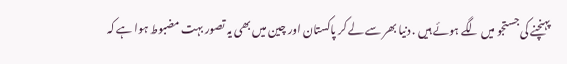پہنچنے کی جستجو میں لگے ہوئے ہیں . دنیا بھر سے لے کر پاکستان اور چین میں بھی یہ تصور بہت مضبوط ہوا ہے کہ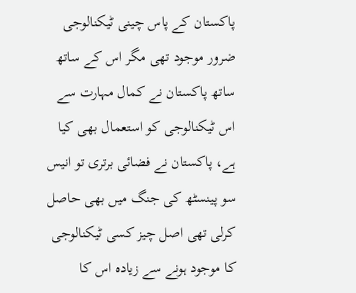پاکستان کے پاس چینی ٹیکنالوجی ضرور موجود تھی مگر اس کے ساتھ ساتھ پاکستان نے کمال مہارت سے اس ٹیکنالوجی کو استعمال بھی کیا ہے، پاکستان نے فضائی برتری تو انیس سو پینسٹھ کی جنگ میں بھی حاصل کرلی تھی اصل چیز کسی ٹیکنالوجی کا موجود ہونے سے زیادہ اس کا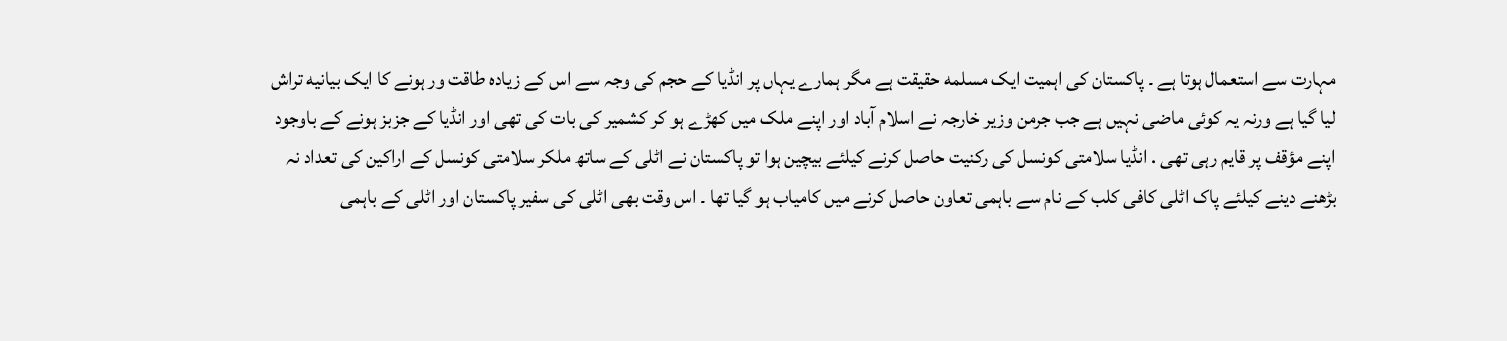مہارت سے استعمال ہوتا ہے ۔ پاکستان کی اہمیت ایک مسلمه حقیقت ہے مگر ہمارے یہاں پر انڈیا کے حجم کی وجہ سے اس کے زیادہ طاقت ور ہونے کا ایک بیانيه تراش لیا گیا ہے ورنہ یہ کوئی ماضی نہیں ہے جب جرمن وزیر خارجہ نے اسلام آباد اور اپنے ملک میں کھڑے ہو کر کشمیر کی بات کی تھی اور انڈیا کے جزبز ہونے کے باوجود اپنے مؤقف پر قایم رہی تھی . انڈیا سلامتی کونسل کی ركنيت حاصل کرنے کیلئے بیچين ہوا تو پاکستان نے اٹلی کے ساتھ ملکر سلامتی کونسل کے اراکین کی تعداد نہ بڑھنے دینے کیلئے پاک اٹلی کافی کلب کے نام سے باہمی تعاون حاصل کرنے میں کامیاب ہو گیا تھا ۔ اس وقت بھی اٹلی کی سفیر پاکستان اور اٹلی کے باہمی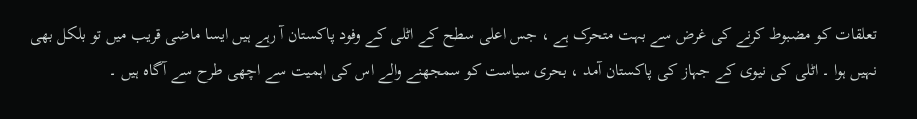تعلقات کو مضبوط کرنے کی غرض سے بہت متحرک ہے ، جس اعلی سطح کے اٹلی کے وفود پاکستان آ رہے ہیں ایسا ماضی قریب میں تو بلکل بھی نہیں ہوا ۔ اٹلی کی نیوی کے جہاز کی پاکستان آمد ، بحری سیاست کو سمجھنے والے اس کی اہمیت سے اچھی طرح سے آگاہ ہیں ۔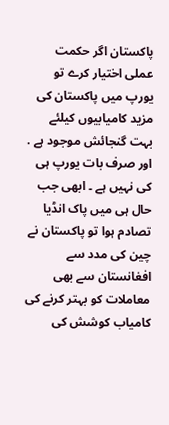پاکستان اگر حکمت عملی اختیار کرے تو یورپ میں پاکستان کی مزید کامیابیوں کیلئے بہت گنجائش موجود ہے . اور صرف بات یورپ ہی کی نہیں ہے ۔ ابھی جب حال ہی میں پاک انڈیا تصادم ہوا تو پاکستان نے چین کی مدد سے افغانستان سے بھی معاملات کو بہتر کرنے کی کامیاب کوشش کی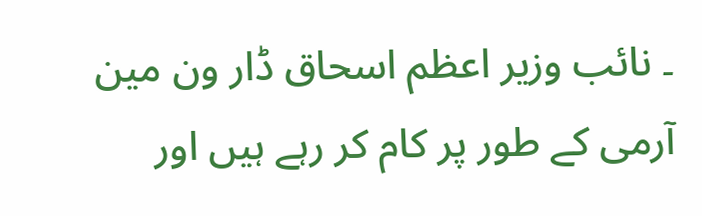۔ نائب وزیر اعظم اسحاق ڈار ون مين آرمی کے طور پر کام کر رہے ہیں اور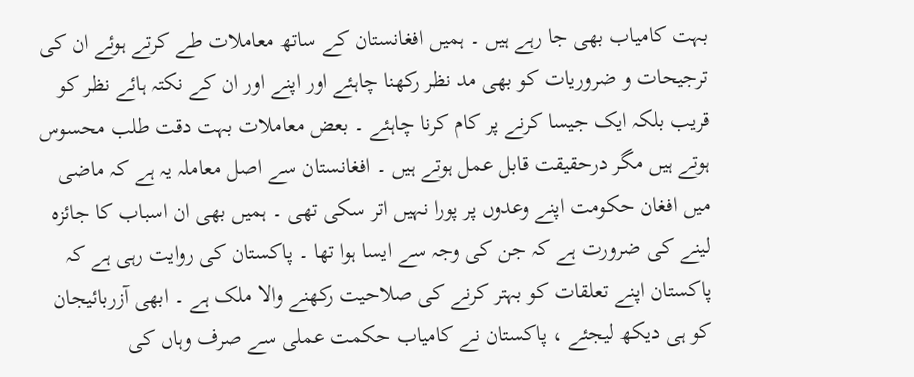بہت کامیاب بھی جا رہے ہیں ۔ ہمیں افغانستان کے ساتھ معاملات طے کرتے ہوئے ان کی ترجیحات و ضروریات کو بھی مد نظر رکھنا چاہئے اور اپنے اور ان کے نکتہ ہائے نظر کو قریب بلکہ ایک جیسا کرنے پر کام کرنا چاہئے ۔ بعض معاملات بہت دقت طلب محسوس ہوتے ہیں مگر درحقیقت قابل عمل ہوتے ہیں ۔ افغانستان سے اصل معاملہ یہ ہے کہ ماضی میں افغان حکومت اپنے وعدوں پر پورا نہیں اتر سکی تھی ۔ ہمیں بھی ان اسباب کا جائزہ لینے کی ضرورت ہے کہ جن کی وجہ سے ایسا ہوا تھا ۔ پاکستان کی روایت رہی ہے کہ پاکستان اپنے تعلقات کو بہتر کرنے کی صلاحیت رکھنے والا ملک ہے ۔ ابھی آزربائیجان کو ہی دیکھ لیجئے ، پاکستان نے کامیاب حکمت عملی سے صرف وہاں کی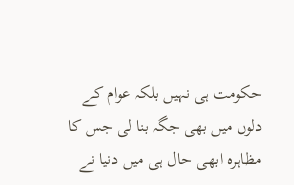حکومت ہی نہیں بلکہ عوام کے دلوں میں بھی جگہ بنا لی جس کا مظاہرہ ابھی حال ہی میں دنیا نے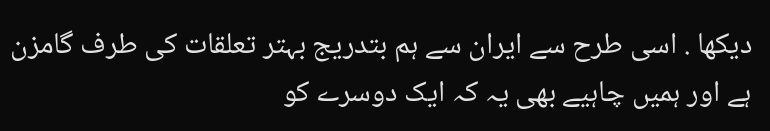دیکھا . اسی طرح سے ایران سے ہم بتدريج بہتر تعلقات کی طرف گامزن ہے اور ہمیں چاہیے بھی یہ کہ ایک دوسرے کو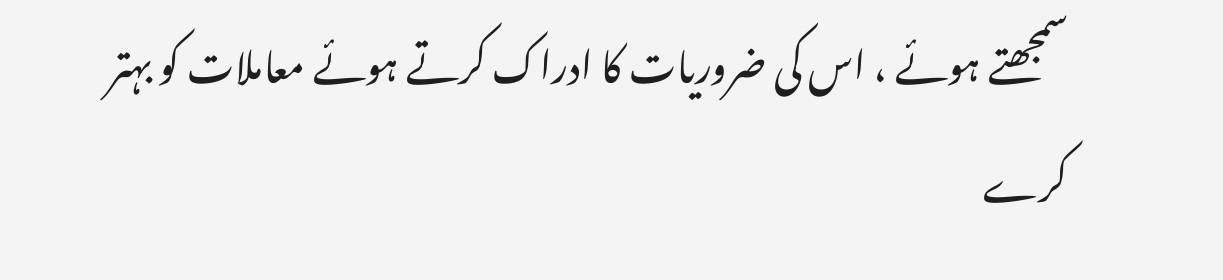سمجھتے ہوئے ، اس کی ضروریات کا ادراک کرتے ہوئے معاملات کو بہتر کرے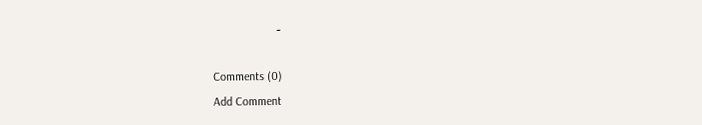۔

Comments (0)
Add Comment